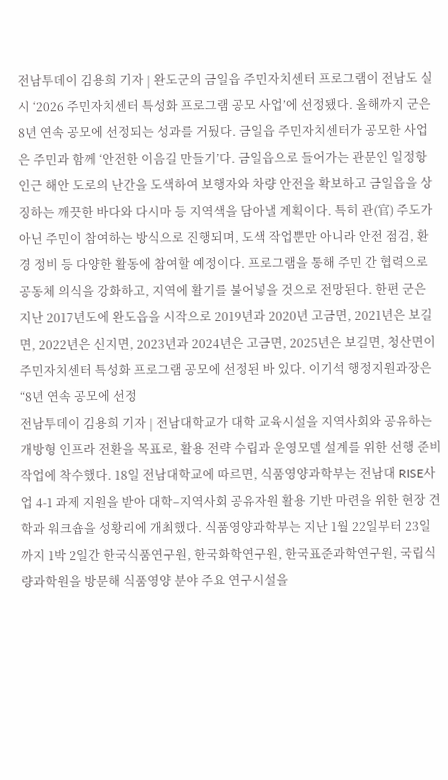전남투데이 김용희 기자 | 완도군의 금일읍 주민자치센터 프로그램이 전남도 실시 ‘2026 주민자치센터 특성화 프로그램 공모 사업’에 선정됐다. 올해까지 군은 8년 연속 공모에 선정되는 성과를 거뒀다. 금일읍 주민자치센터가 공모한 사업은 주민과 함께 ‘안전한 이음길 만들기’다. 금일읍으로 들어가는 관문인 일정항 인근 해안 도로의 난간을 도색하여 보행자와 차량 안전을 확보하고 금일읍을 상징하는 깨끗한 바다와 다시마 등 지역색을 담아낼 계획이다. 특히 관(官) 주도가 아닌 주민이 참여하는 방식으로 진행되며, 도색 작업뿐만 아니라 안전 점검, 환경 정비 등 다양한 활동에 참여할 예정이다. 프로그램을 통해 주민 간 협력으로 공동체 의식을 강화하고, 지역에 활기를 불어넣을 것으로 전망된다. 한편 군은 지난 2017년도에 완도읍을 시작으로 2019년과 2020년 고금면, 2021년은 보길면, 2022년은 신지면, 2023년과 2024년은 고금면, 2025년은 보길면, 청산면이 주민자치센터 특성화 프로그램 공모에 선정된 바 있다. 이기석 행정지원과장은 “8년 연속 공모에 선정
전남투데이 김용희 기자 | 전남대학교가 대학 교육시설을 지역사회와 공유하는 개방형 인프라 전환을 목표로, 활용 전략 수립과 운영모델 설계를 위한 선행 준비 작업에 착수했다. 18일 전남대학교에 따르면, 식품영양과학부는 전남대 RISE사업 4-1 과제 지원을 받아 대학–지역사회 공유자원 활용 기반 마련을 위한 현장 견학과 워크숍을 성황리에 개최했다. 식품영양과학부는 지난 1월 22일부터 23일까지 1박 2일간 한국식품연구원, 한국화학연구원, 한국표준과학연구원, 국립식량과학원을 방문해 식품영양 분야 주요 연구시설을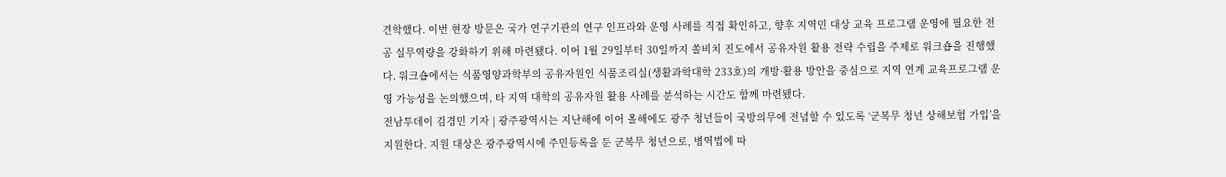견학했다. 이번 현장 방문은 국가 연구기관의 연구 인프라와 운영 사례를 직접 확인하고, 향후 지역민 대상 교육 프로그램 운영에 필요한 전공 실무역량을 강화하기 위해 마련됐다. 이어 1월 29일부터 30일까지 쏠비치 진도에서 공유자원 활용 전략 수립을 주제로 워크숍을 진행했다. 워크숍에서는 식품영양과학부의 공유자원인 식품조리실(생활과학대학 233호)의 개방·활용 방안을 중심으로 지역 연계 교육프로그램 운영 가능성을 논의했으며, 타 지역 대학의 공유자원 활용 사례를 분석하는 시간도 함께 마련됐다.
전남투데이 김경민 기자 | 광주광역시는 지난해에 이어 올해에도 광주 청년들이 국방의무에 전념할 수 있도록 ‘군복무 청년 상해보험 가입’을 지원한다. 지원 대상은 광주광역시에 주민등록을 둔 군복무 청년으로, 병역법에 따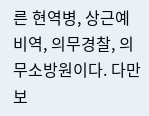른 현역병, 상근예비역, 의무경찰, 의무소방원이다. 다만 보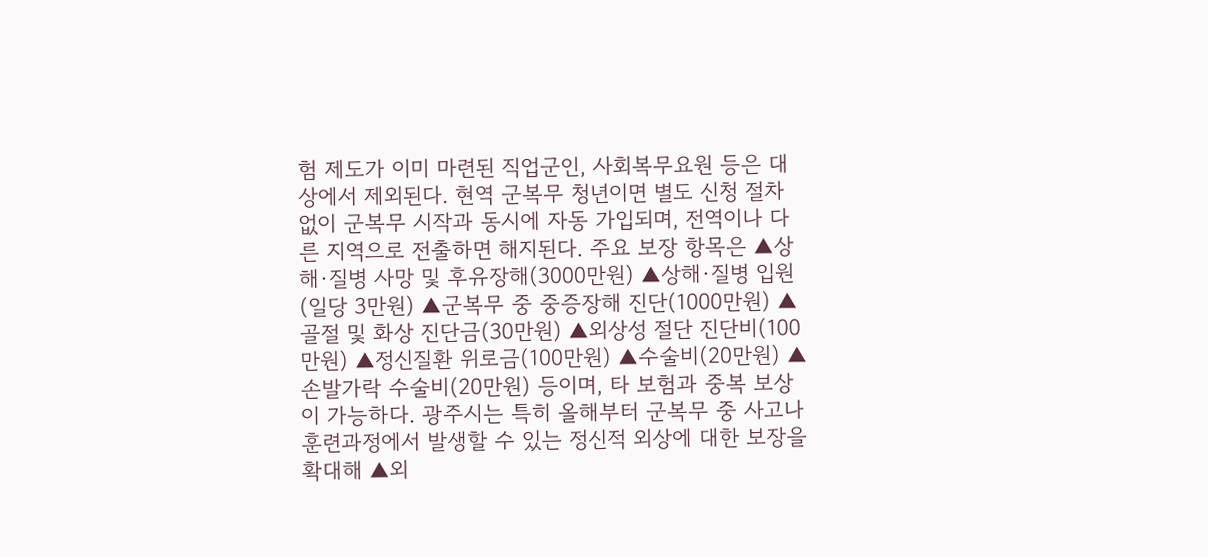험 제도가 이미 마련된 직업군인, 사회복무요원 등은 대상에서 제외된다. 현역 군복무 청년이면 별도 신청 절차 없이 군복무 시작과 동시에 자동 가입되며, 전역이나 다른 지역으로 전출하면 해지된다. 주요 보장 항목은 ▲상해·질병 사망 및 후유장해(3000만원) ▲상해·질병 입원(일당 3만원) ▲군복무 중 중증장해 진단(1000만원) ▲골절 및 화상 진단금(30만원) ▲외상성 절단 진단비(100만원) ▲정신질환 위로금(100만원) ▲수술비(20만원) ▲손발가락 수술비(20만원) 등이며, 타 보험과 중복 보상이 가능하다. 광주시는 특히 올해부터 군복무 중 사고나 훈련과정에서 발생할 수 있는 정신적 외상에 대한 보장을 확대해 ▲외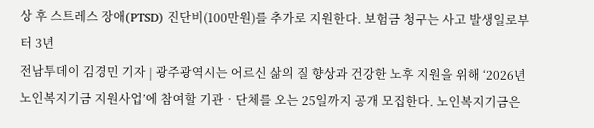상 후 스트레스 장애(PTSD) 진단비(100만원)를 추가로 지원한다. 보험금 청구는 사고 발생일로부터 3년
전남투데이 김경민 기자 | 광주광역시는 어르신 삶의 질 향상과 건강한 노후 지원을 위해 ‘2026년 노인복지기금 지원사업’에 참여할 기관‧단체를 오는 25일까지 공개 모집한다. 노인복지기금은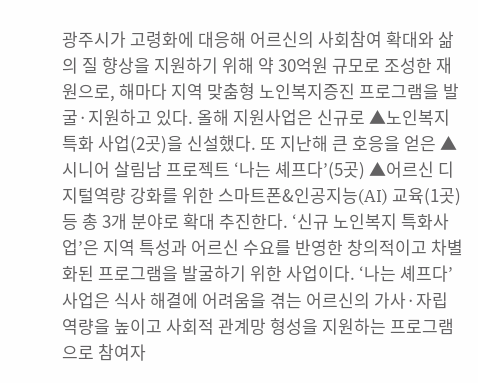광주시가 고령화에 대응해 어르신의 사회참여 확대와 삶의 질 향상을 지원하기 위해 약 30억원 규모로 조성한 재원으로, 해마다 지역 맞춤형 노인복지증진 프로그램을 발굴·지원하고 있다. 올해 지원사업은 신규로 ▲노인복지 특화 사업(2곳)을 신설했다. 또 지난해 큰 호응을 얻은 ▲시니어 살림남 프로젝트 ‘나는 셰프다’(5곳) ▲어르신 디지털역량 강화를 위한 스마트폰&인공지능(AI) 교육(1곳) 등 총 3개 분야로 확대 추진한다. ‘신규 노인복지 특화사업’은 지역 특성과 어르신 수요를 반영한 창의적이고 차별화된 프로그램을 발굴하기 위한 사업이다. ‘나는 셰프다’ 사업은 식사 해결에 어려움을 겪는 어르신의 가사·자립 역량을 높이고 사회적 관계망 형성을 지원하는 프로그램으로 참여자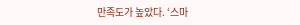만족도가 높았다. ‘스마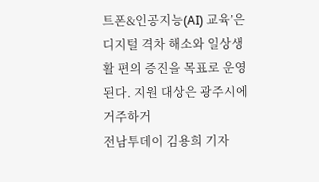트폰&인공지능(AI) 교육’은 디지털 격차 해소와 일상생활 편의 증진을 목표로 운영된다. 지원 대상은 광주시에 거주하거
전남투데이 김용희 기자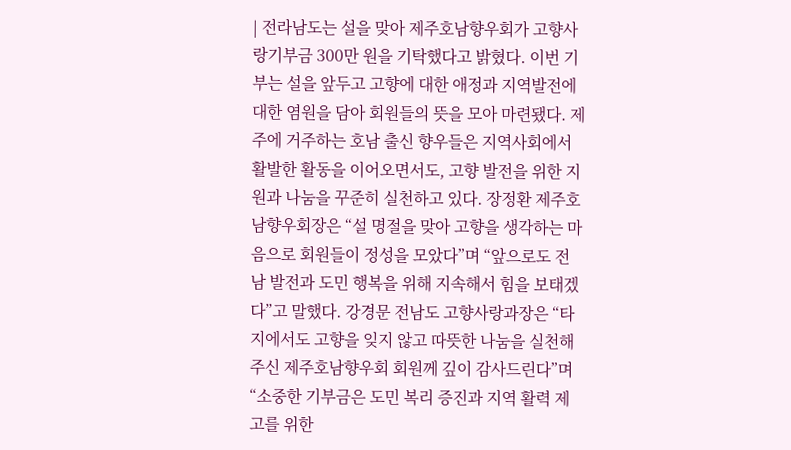| 전라남도는 설을 맞아 제주호남향우회가 고향사랑기부금 300만 원을 기탁했다고 밝혔다. 이번 기부는 설을 앞두고 고향에 대한 애정과 지역발전에 대한 염원을 담아 회원들의 뜻을 모아 마련됐다. 제주에 거주하는 호남 출신 향우들은 지역사회에서 활발한 활동을 이어오면서도, 고향 발전을 위한 지원과 나눔을 꾸준히 실천하고 있다. 장정환 제주호남향우회장은 “설 명절을 맞아 고향을 생각하는 마음으로 회원들이 정성을 모았다”며 “앞으로도 전남 발전과 도민 행복을 위해 지속해서 힘을 보태겠다”고 말했다. 강경문 전남도 고향사랑과장은 “타지에서도 고향을 잊지 않고 따뜻한 나눔을 실천해 주신 제주호남향우회 회원께 깊이 감사드린다”며 “소중한 기부금은 도민 복리 증진과 지역 활력 제고를 위한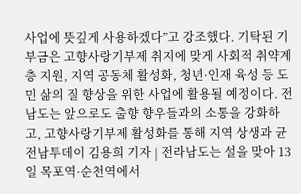사업에 뜻깊게 사용하겠다”고 강조했다. 기탁된 기부금은 고향사랑기부제 취지에 맞게 사회적 취약계층 지원, 지역 공동체 활성화, 청년·인재 육성 등 도민 삶의 질 향상을 위한 사업에 활용될 예정이다. 전남도는 앞으로도 출향 향우들과의 소통을 강화하고, 고향사랑기부제 활성화를 통해 지역 상생과 균
전남투데이 김용희 기자 | 전라남도는 설을 맞아 13일 목포역·순천역에서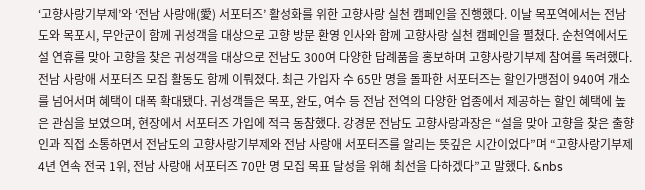‘고향사랑기부제’와 ‘전남 사랑애(愛) 서포터즈’ 활성화를 위한 고향사랑 실천 캠페인을 진행했다. 이날 목포역에서는 전남도와 목포시, 무안군이 함께 귀성객을 대상으로 고향 방문 환영 인사와 함께 고향사랑 실천 캠페인을 펼쳤다. 순천역에서도 설 연휴를 맞아 고향을 찾은 귀성객을 대상으로 전남도 300여 다양한 답례품을 홍보하며 고향사랑기부제 참여를 독려했다. 전남 사랑애 서포터즈 모집 활동도 함께 이뤄졌다. 최근 가입자 수 65만 명을 돌파한 서포터즈는 할인가맹점이 940여 개소를 넘어서며 혜택이 대폭 확대됐다. 귀성객들은 목포, 완도, 여수 등 전남 전역의 다양한 업종에서 제공하는 할인 혜택에 높은 관심을 보였으며, 현장에서 서포터즈 가입에 적극 동참했다. 강경문 전남도 고향사랑과장은 “설을 맞아 고향을 찾은 출향인과 직접 소통하면서 전남도의 고향사랑기부제와 전남 사랑애 서포터즈를 알리는 뜻깊은 시간이었다”며 “고향사랑기부제 4년 연속 전국 1위, 전남 사랑애 서포터즈 70만 명 모집 목표 달성을 위해 최선을 다하겠다”고 말했다. &nbs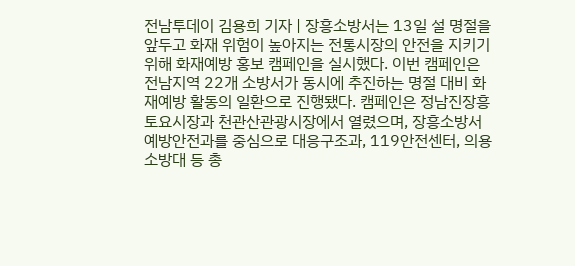전남투데이 김용희 기자 | 장흥소방서는 13일 설 명절을 앞두고 화재 위험이 높아지는 전통시장의 안전을 지키기 위해 화재예방 홍보 캠페인을 실시했다. 이번 캠페인은 전남지역 22개 소방서가 동시에 추진하는 명절 대비 화재예방 활동의 일환으로 진행됐다. 캠페인은 정남진장흥토요시장과 천관산관광시장에서 열렸으며, 장흥소방서 예방안전과를 중심으로 대응구조과, 119안전센터, 의용소방대 등 총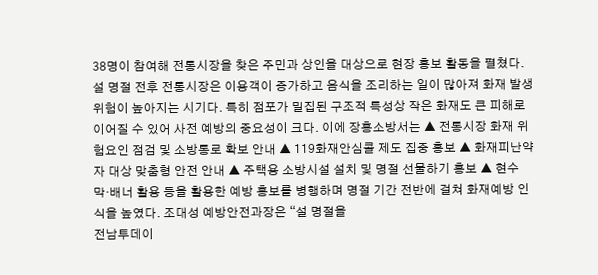38명이 참여해 전통시장을 찾은 주민과 상인을 대상으로 현장 홍보 활동을 펼쳤다. 설 명절 전후 전통시장은 이용객이 증가하고 음식을 조리하는 일이 많아져 화재 발생 위험이 높아지는 시기다. 특히 점포가 밀집된 구조적 특성상 작은 화재도 큰 피해로 이어질 수 있어 사전 예방의 중요성이 크다. 이에 장흥소방서는 ▲ 전통시장 화재 위험요인 점검 및 소방통로 확보 안내 ▲ 119화재안심콜 제도 집중 홍보 ▲ 화재피난약자 대상 맞춤형 안전 안내 ▲ 주택용 소방시설 설치 및 명절 선물하기 홍보 ▲ 현수막·배너 활용 등을 활용한 예방 홍보를 병행하며 명절 기간 전반에 걸쳐 화재예방 인식을 높였다. 조대성 예방안전과장은 “설 명절을
전남투데이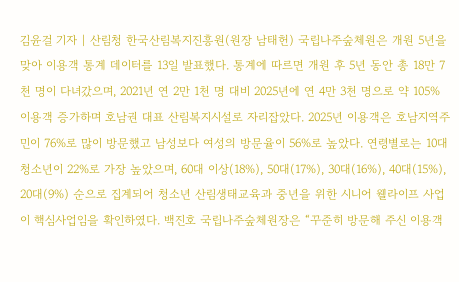김윤걸 기자 | 산림청 한국산림복지진흥원(원장 남태헌) 국립나주숲체원은 개원 5년을 맞아 이용객 통계 데이터를 13일 발표했다. 통계에 따르면 개원 후 5년 동안 총 18만 7천 명이 다녀갔으며, 2021년 연 2만 1천 명 대비 2025년에 연 4만 3천 명으로 약 105% 이용객 증가하며 호남권 대표 산림복지시설로 자리잡았다. 2025년 이용객은 호남지역주민이 76%로 많이 방문했고 남성보다 여성의 방문율이 56%로 높았다. 연령별로는 10대 청소년이 22%로 가장 높았으며, 60대 이상(18%), 50대(17%), 30대(16%), 40대(15%), 20대(9%) 순으로 집계되어 청소년 산림생태교육과 중년을 위한 시니어 웰라이프 사업이 핵심사업임을 확인하였다. 백진호 국립나주숲체원장은 “꾸준히 방문해 주신 이용객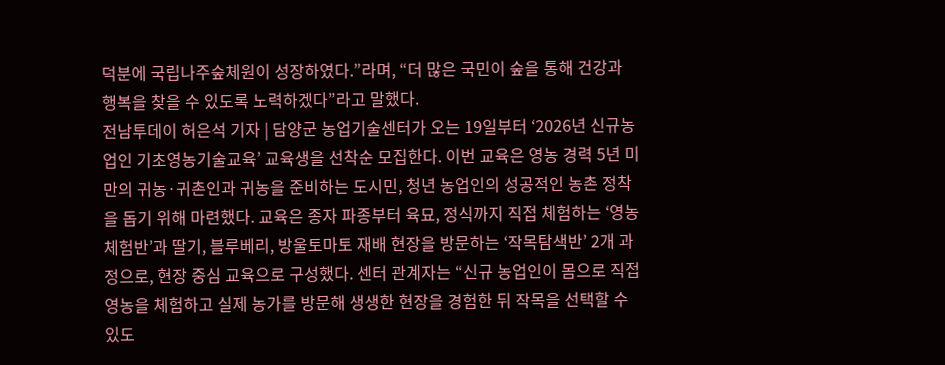덕분에 국립나주숲체원이 성장하였다.”라며, “더 많은 국민이 숲을 통해 건강과 행복을 찾을 수 있도록 노력하겠다”라고 말했다.
전남투데이 허은석 기자 | 담양군 농업기술센터가 오는 19일부터 ‘2026년 신규농업인 기초영농기술교육’ 교육생을 선착순 모집한다. 이번 교육은 영농 경력 5년 미만의 귀농·귀촌인과 귀농을 준비하는 도시민, 청년 농업인의 성공적인 농촌 정착을 돕기 위해 마련했다. 교육은 종자 파종부터 육묘, 정식까지 직접 체험하는 ‘영농체험반’과 딸기, 블루베리, 방울토마토 재배 현장을 방문하는 ‘작목탐색반’ 2개 과정으로, 현장 중심 교육으로 구성했다. 센터 관계자는 “신규 농업인이 몸으로 직접 영농을 체험하고 실제 농가를 방문해 생생한 현장을 경험한 뒤 작목을 선택할 수 있도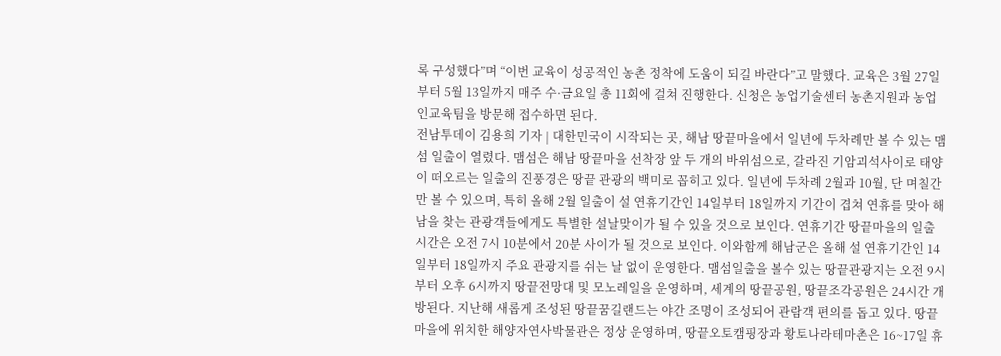록 구성했다”며 “이번 교육이 성공적인 농촌 정착에 도움이 되길 바란다”고 말했다. 교육은 3월 27일부터 5월 13일까지 매주 수·금요일 총 11회에 걸쳐 진행한다. 신청은 농업기술센터 농촌지원과 농업인교육팀을 방문해 접수하면 된다.
전남투데이 김용희 기자 | 대한민국이 시작되는 곳, 해남 땅끝마을에서 일년에 두차례만 볼 수 있는 맴섬 일출이 열렸다. 맴섬은 해남 땅끝마을 선착장 앞 두 개의 바위섬으로, 갈라진 기암괴석사이로 태양이 떠오르는 일출의 진풍경은 땅끝 관광의 백미로 꼽히고 있다. 일년에 두차례 2월과 10월, 단 며칠간만 볼 수 있으며, 특히 올해 2월 일출이 설 연휴기간인 14일부터 18일까지 기간이 겹쳐 연휴를 맞아 해남을 찾는 관광객들에게도 특별한 설날맞이가 될 수 있을 것으로 보인다. 연휴기간 땅끝마을의 일출 시간은 오전 7시 10분에서 20분 사이가 될 것으로 보인다. 이와함께 해남군은 올해 설 연휴기간인 14일부터 18일까지 주요 관광지를 쉬는 날 없이 운영한다. 맴섬일출을 볼수 있는 땅끝관광지는 오전 9시부터 오후 6시까지 땅끝전망대 및 모노레일을 운영하며, 세계의 땅끝공원, 땅끝조각공원은 24시간 개방된다. 지난해 새롭게 조성된 땅끝꿈길랜드는 야간 조명이 조성되어 관람객 편의를 돕고 있다. 땅끝마을에 위치한 해양자연사박물관은 정상 운영하며, 땅끝오토캠핑장과 황토나라테마촌은 16~17일 휴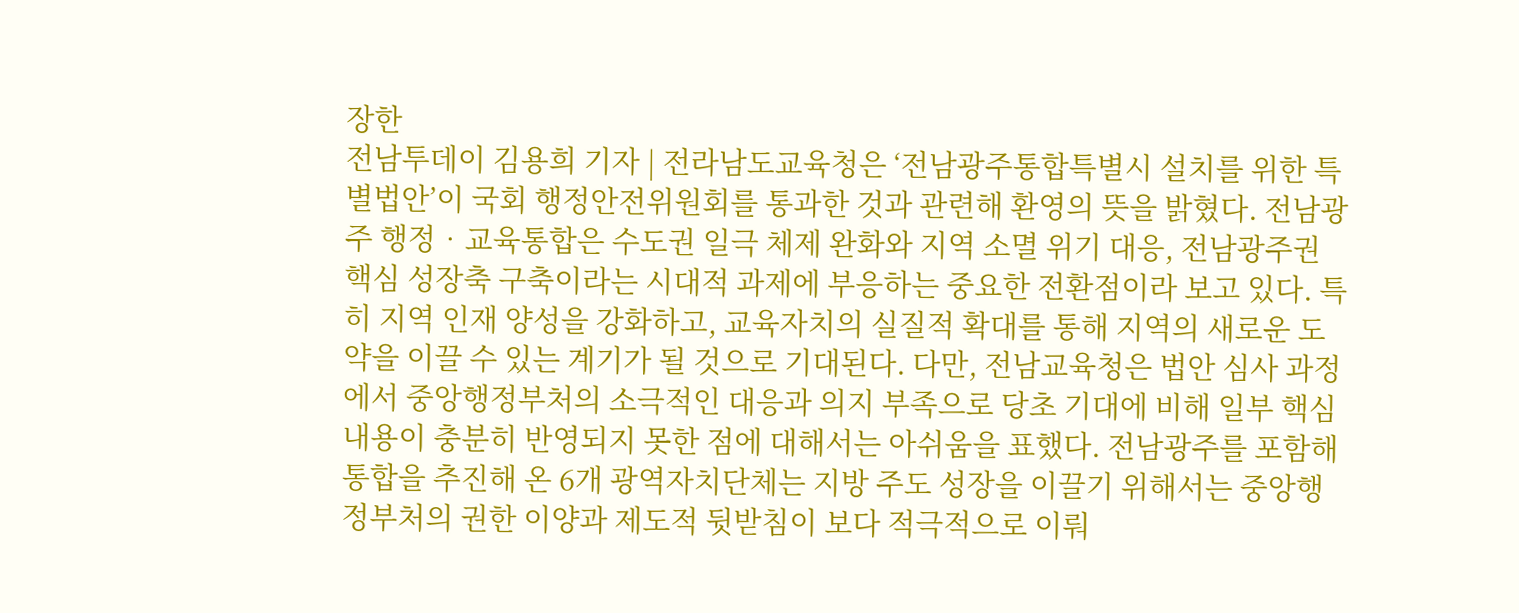장한
전남투데이 김용희 기자 | 전라남도교육청은 ‘전남광주통합특별시 설치를 위한 특별법안’이 국회 행정안전위원회를 통과한 것과 관련해 환영의 뜻을 밝혔다. 전남광주 행정‧교육통합은 수도권 일극 체제 완화와 지역 소멸 위기 대응, 전남광주권 핵심 성장축 구축이라는 시대적 과제에 부응하는 중요한 전환점이라 보고 있다. 특히 지역 인재 양성을 강화하고, 교육자치의 실질적 확대를 통해 지역의 새로운 도약을 이끌 수 있는 계기가 될 것으로 기대된다. 다만, 전남교육청은 법안 심사 과정에서 중앙행정부처의 소극적인 대응과 의지 부족으로 당초 기대에 비해 일부 핵심 내용이 충분히 반영되지 못한 점에 대해서는 아쉬움을 표했다. 전남광주를 포함해 통합을 추진해 온 6개 광역자치단체는 지방 주도 성장을 이끌기 위해서는 중앙행정부처의 권한 이양과 제도적 뒷받침이 보다 적극적으로 이뤄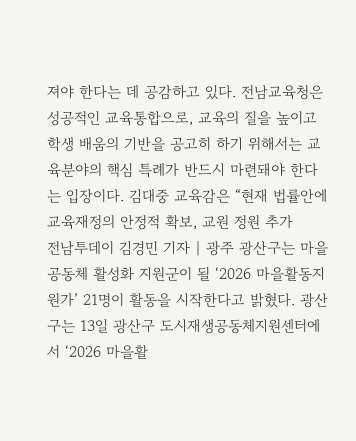져야 한다는 데 공감하고 있다. 전남교육청은 성공적인 교육통합으로, 교육의 질을 높이고 학생 배움의 기반을 공고히 하기 위해서는 교육분야의 핵심 특례가 반드시 마련돼야 한다는 입장이다. 김대중 교육감은 “현재 법률안에 교육재정의 안정적 확보, 교원 정원 추가
전남투데이 김경민 기자 | 광주 광산구는 마을공동체 활성화 지원군이 될 ‘2026 마을활동지원가’ 21명이 활동을 시작한다고 밝혔다. 광산구는 13일 광산구 도시재생공동체지원센터에서 ‘2026 마을활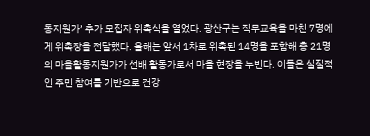동지원가’ 추가 모집자 위촉식을 열었다. 광산구는 직무교육을 마친 7명에게 위촉장을 전달했다. 올해는 앞서 1차로 위촉된 14명을 포함해 총 21명의 마을활동지원가가 선배 활동가로서 마을 현장을 누빈다. 이들은 실질적인 주민 참여를 기반으로 건강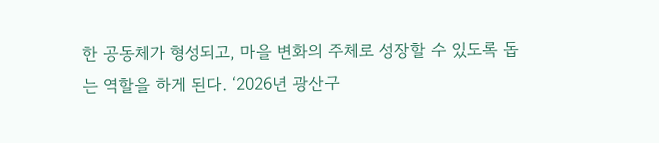한 공동체가 형성되고, 마을 변화의 주체로 성장할 수 있도록 돕는 역할을 하게 된다. ‘2026년 광산구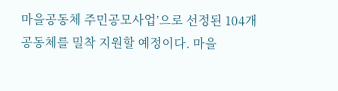마을공동체 주민공모사업’으로 선정된 104개 공동체를 밀착 지원할 예정이다. 마을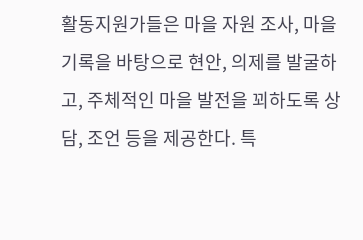활동지원가들은 마을 자원 조사, 마을 기록을 바탕으로 현안, 의제를 발굴하고, 주체적인 마을 발전을 꾀하도록 상담, 조언 등을 제공한다. 특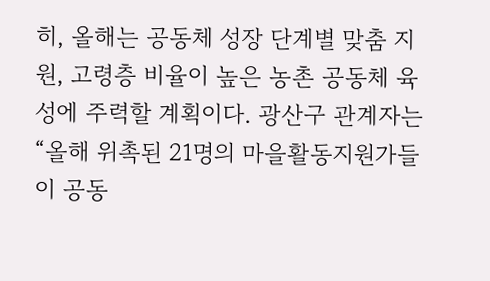히, 올해는 공동체 성장 단계별 맞춤 지원, 고령층 비율이 높은 농촌 공동체 육성에 주력할 계획이다. 광산구 관계자는 “올해 위촉된 21명의 마을활동지원가들이 공동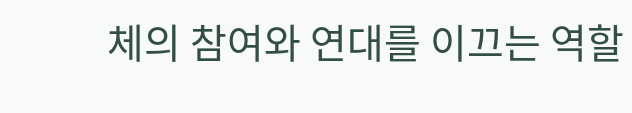체의 참여와 연대를 이끄는 역할